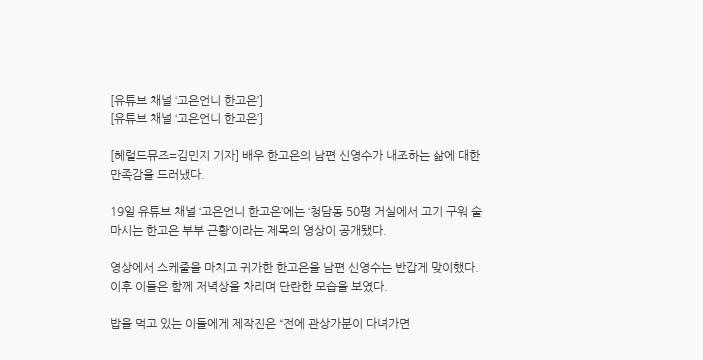[유튜브 채널 ‘고은언니 한고은’]
[유튜브 채널 ‘고은언니 한고은’]

[헤럴드뮤즈=김민지 기자] 배우 한고은의 남편 신영수가 내조하는 삶에 대한 만족감을 드러냈다.

19일 유튜브 채널 ‘고은언니 한고은’에는 ‘청담동 50평 거실에서 고기 구워 술 마시는 한고은 부부 근황’이라는 제목의 영상이 공개됐다.

영상에서 스케줄을 마치고 귀가한 한고은을 남편 신영수는 반갑게 맞이했다. 이후 이들은 함께 저녁상을 차리며 단란한 모습을 보였다.

밥을 먹고 있는 이들에게 제작진은 “전에 관상가분이 다녀가면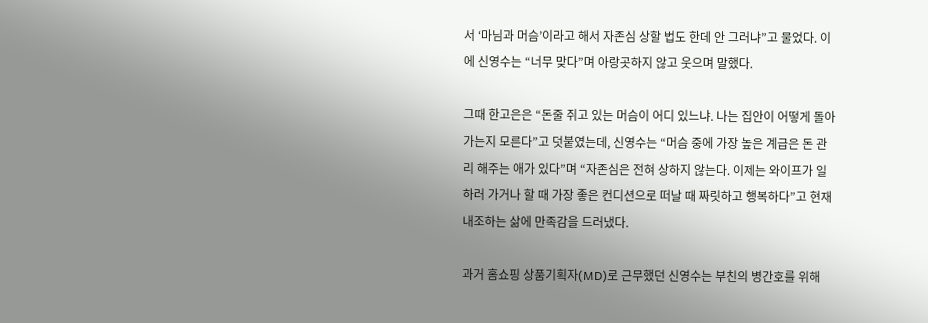서 ‘마님과 머슴’이라고 해서 자존심 상할 법도 한데 안 그러냐”고 물었다. 이에 신영수는 “너무 맞다”며 아랑곳하지 않고 웃으며 말했다.

그때 한고은은 “돈줄 쥐고 있는 머슴이 어디 있느냐. 나는 집안이 어떻게 돌아가는지 모른다”고 덧붙였는데, 신영수는 “머슴 중에 가장 높은 계급은 돈 관리 해주는 애가 있다”며 “자존심은 전혀 상하지 않는다. 이제는 와이프가 일하러 가거나 할 때 가장 좋은 컨디션으로 떠날 때 짜릿하고 행복하다”고 현재 내조하는 삶에 만족감을 드러냈다.

과거 홈쇼핑 상품기획자(MD)로 근무했던 신영수는 부친의 병간호를 위해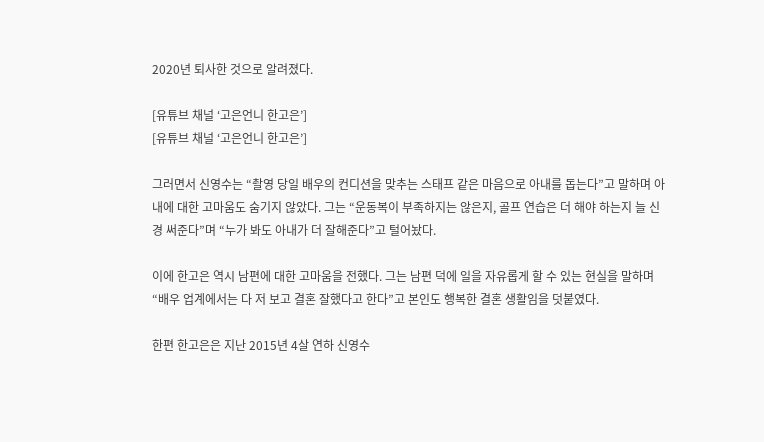2020년 퇴사한 것으로 알려졌다.

[유튜브 채널 ‘고은언니 한고은’]
[유튜브 채널 ‘고은언니 한고은’]

그러면서 신영수는 “촬영 당일 배우의 컨디션을 맞추는 스태프 같은 마음으로 아내를 돕는다”고 말하며 아내에 대한 고마움도 숨기지 않았다. 그는 “운동복이 부족하지는 않은지, 골프 연습은 더 해야 하는지 늘 신경 써준다”며 “누가 봐도 아내가 더 잘해준다”고 털어놨다.

이에 한고은 역시 남편에 대한 고마움을 전했다. 그는 남편 덕에 일을 자유롭게 할 수 있는 현실을 말하며 “배우 업계에서는 다 저 보고 결혼 잘했다고 한다”고 본인도 행복한 결혼 생활임을 덧붙였다.

한편 한고은은 지난 2015년 4살 연하 신영수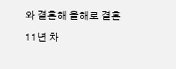와 결혼해 올해로 결혼 11년 차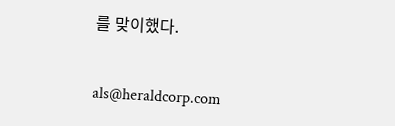를 맞이했다.


als@heraldcorp.com